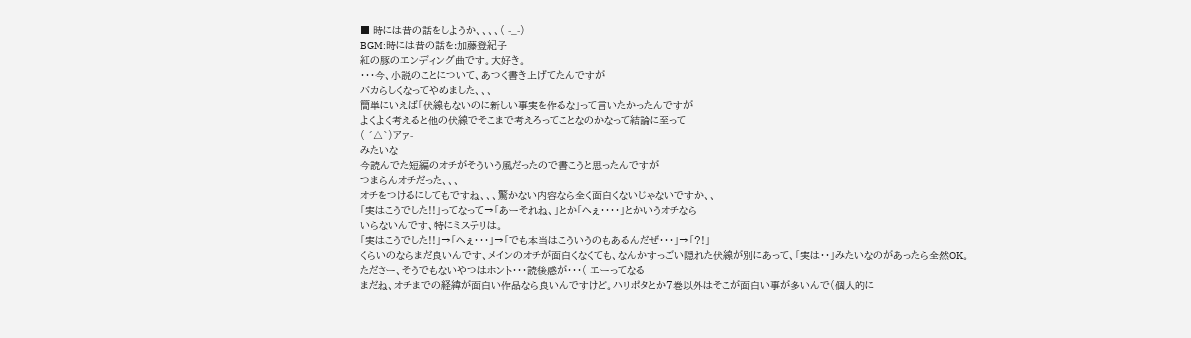■ 時には昔の話をしようか、、、、( -_-)
BGM:時には昔の話を:加藤登紀子
紅の豚のエンディング曲です。大好き。
・・・今、小説のことについて、あつく書き上げてたんですが
バカらしくなってやめました、、、
簡単にいえば「伏線もないのに新しい事実を作るな」って言いたかったんですが
よくよく考えると他の伏線でそこまで考えろってことなのかなって結論に至って
( ´△`)アァ-
みたいな
今読んでた短編のオチがそういう風だったので書こうと思ったんですが
つまらんオチだった、、、
オチをつけるにしてもですね、、、驚かない内容なら全く面白くないじゃないですか、、
「実はこうでした!!」ってなって→「あーそれね、」とか「へぇ・・・・」とかいうオチなら
いらないんです、特にミステリは。
「実はこうでした!!」→「へぇ・・・」→「でも本当はこういうのもあるんだぜ・・・」→「?!」
くらいのならまだ良いんです、メインのオチが面白くなくても、なんかすっごい隠れた伏線が別にあって、「実は・・」みたいなのがあったら全然OK。
たださー、そうでもないやつはホント・・・読後感が・・・( エーってなる
まだね、オチまでの経緯が面白い作品なら良いんですけど。ハリポタとか7巻以外はそこが面白い事が多いんで(個人的に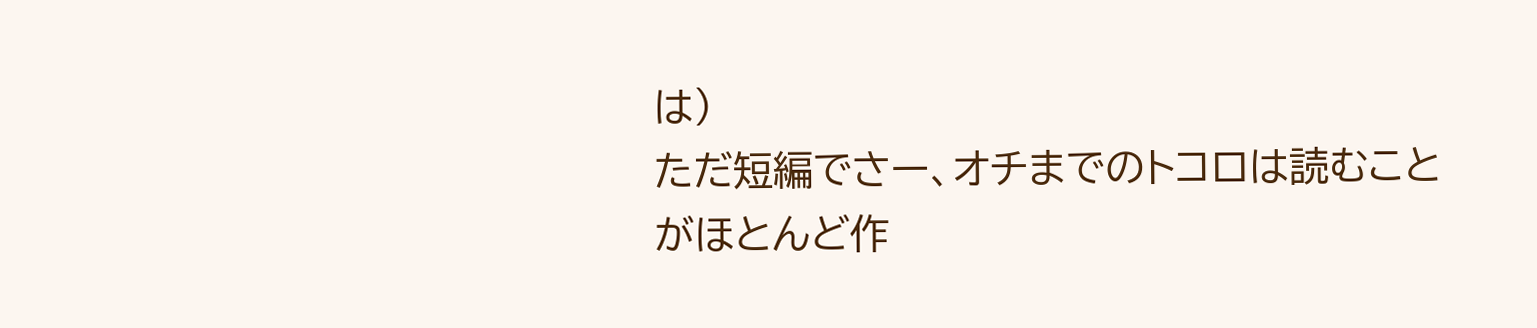は)
ただ短編でさー、オチまでのトコロは読むことがほとんど作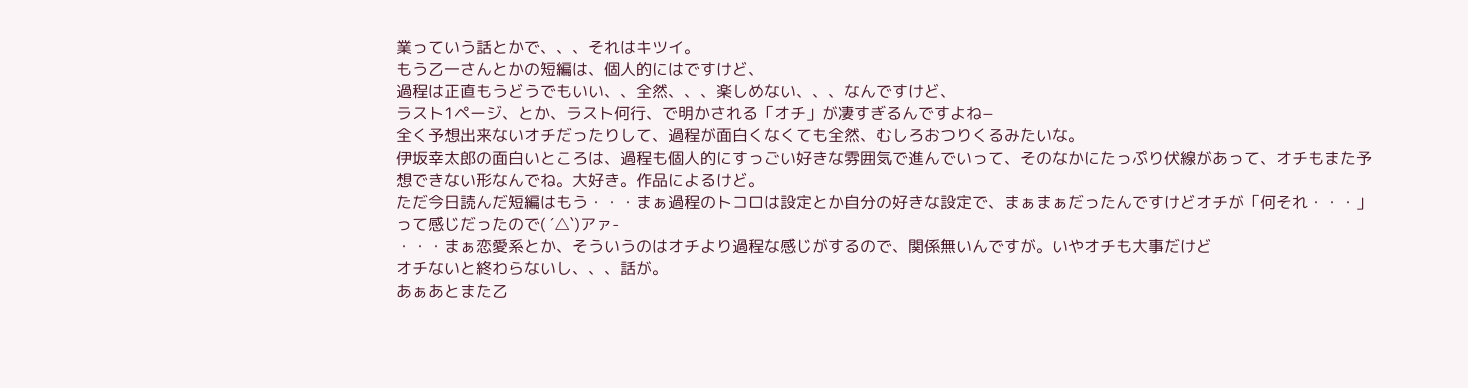業っていう話とかで、、、それはキツイ。
もう乙一さんとかの短編は、個人的にはですけど、
過程は正直もうどうでもいい、、全然、、、楽しめない、、、なんですけど、
ラスト1ページ、とか、ラスト何行、で明かされる「オチ」が凄すぎるんですよね−
全く予想出来ないオチだったりして、過程が面白くなくても全然、むしろおつりくるみたいな。
伊坂幸太郎の面白いところは、過程も個人的にすっごい好きな雰囲気で進んでいって、そのなかにたっぷり伏線があって、オチもまた予想できない形なんでね。大好き。作品によるけど。
ただ今日読んだ短編はもう・・・まぁ過程のトコロは設定とか自分の好きな設定で、まぁまぁだったんですけどオチが「何それ・・・」って感じだったので( ´△`)アァ-
・・・まぁ恋愛系とか、そういうのはオチより過程な感じがするので、関係無いんですが。いやオチも大事だけど
オチないと終わらないし、、、話が。
あぁあとまた乙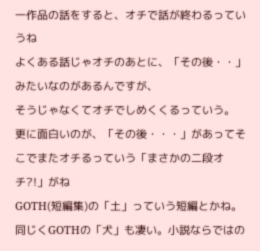一作品の話をすると、オチで話が終わるっていうね
よくある話じゃオチのあとに、「その後・・」みたいなのがあるんですが、
そうじゃなくてオチでしめくくるっていう。
更に面白いのが、「その後・・・」があってそこでまたオチるっていう「まさかの二段オチ?!」がね
GOTH(短編集)の「土」っていう短編とかね。
同じくGOTHの「犬」も凄い。小説ならではの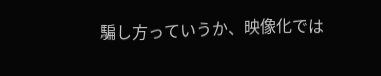騙し方っていうか、映像化では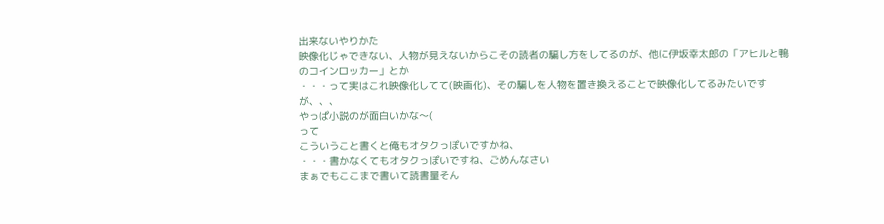出来ないやりかた
映像化じゃできない、人物が見えないからこその読者の騙し方をしてるのが、他に伊坂幸太郎の「アヒルと鴨のコインロッカー」とか
・・・って実はこれ映像化してて(映画化)、その騙しを人物を置き換えることで映像化してるみたいですが、、、
やっぱ小説のが面白いかな〜(
って
こういうこと書くと俺もオタクっぽいですかね、
・・・書かなくてもオタクっぽいですね、ごめんなさい
まぁでもここまで書いて読書量そん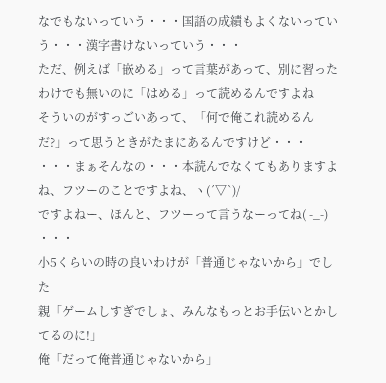なでもないっていう・・・国語の成績もよくないっていう・・・漢字書けないっていう・・・
ただ、例えば「嵌める」って言葉があって、別に習ったわけでも無いのに「はめる」って読めるんですよね
そういのがすっごいあって、「何で俺これ読めるんだ?」って思うときがたまにあるんですけど・・・
・・・まぁそんなの・・・本読んでなくてもありますよね、フツーのことですよね、ヽ(´▽`)/
ですよねー、ほんと、フツーって言うなーってね( -_-)
・・・
小5くらいの時の良いわけが「普通じゃないから」でした
親「ゲームしすぎでしょ、みんなもっとお手伝いとかしてるのに!」
俺「だって俺普通じゃないから」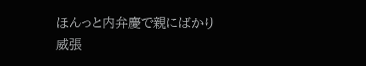ほんっと内弁慶で親にばかり威張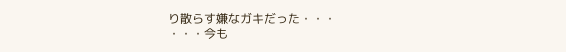り散らす嫌なガキだった・・・
・・・今も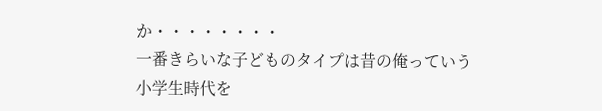か・・・・・・・・
一番きらいな子どものタイプは昔の俺っていう
小学生時代を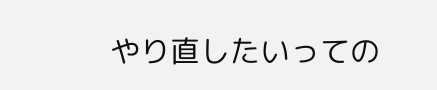やり直したいっての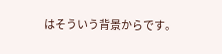はそういう背景からです。